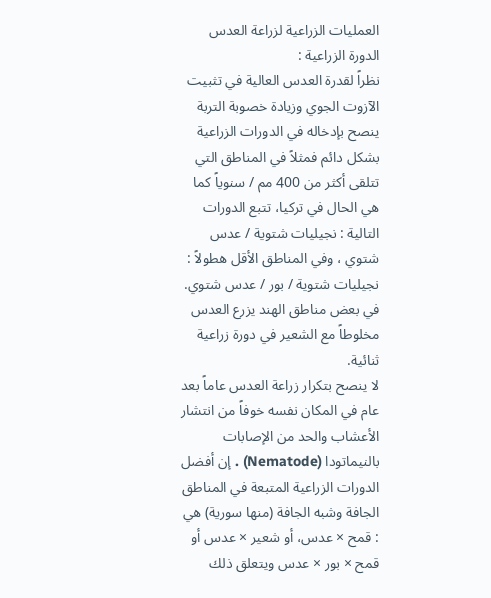العمليات الزراعية لزراعة العدس
الدورة الزراعية :
نظراً لقدرة العدس العالية في تثبيت الآزوت الجوي وزيادة خصوبة التربة ينصح بإدخاله في الدورات الزراعية بشكل دائم فمثلاً في المناطق التي تتلقى أكثر من 400 مم / سنوياً كما هي الحال في تركيا، تتبع الدورات التالية : نجيليات شتوية / عدس شتوي ، وفي المناطق الأقل هطولاً : نجيليات شتوية / بور / عدس شتوي. في بعض مناطق الهند يزرع العدس مخلوطاً مع الشعير في دورة زراعية ثنائية.
لا ينصح بتكرار زراعة العدس عاماً بعد عام في المكان نفسه خوفاً من انتشار الأعشاب والحد من الإصابات بالنيماتودا (Nematode) . إن أفضل الدورات الزراعية المتبعة في المناطق الجافة وشبه الجافة (منها سورية) هي : قمح × عدس، أو شعير × عدس أو قمح × بور × عدس ويتعلق ذلك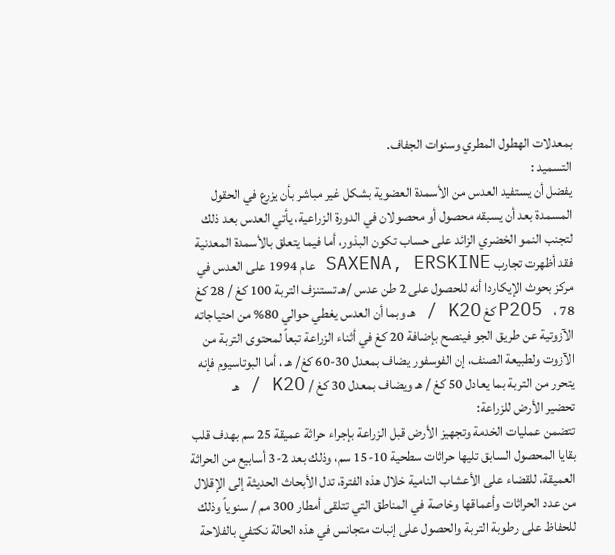بمعدلات الهطول المطري وسنوات الجفاف.
التسميد :
يفضل أن يستفيد العدس من الأسمدة العضوية بشكل غير مباشر بأن يزرع في الحقول المسمدة بعد أن يسبقه محصول أو محصولان في الدورة الزراعية، يأتي العدس بعد ذلك لتجنب النمو الخضري الزائد على حساب تكون البذور، أما فيما يتعلق بالأسمدة المعدنية فقد أظهرت تجارب SAXENA, ERSKINE عام 1994 على العدس في مركز بحوث الإيكاردا أنه للحصول على 2 طن عدس /هـ تستنزف التربة 100 كغ / 28 كغ P2O5 ، 78 كغ K2O / هـ وبما أن العدس يغطي حوالي 80% من احتياجاته الآزوتية عن طريق الجو فينصح بإضافة 20 كغ في أثناء الزراعة تبعاً لمحتوى التربة من الآزوت ولطبيعة الصنف، إن الفوسفور يضاف بمعدل 30-60 كغ/ هـ ، أما البوتاسيوم فإنه يتحرر من التربة بما يعادل 50 كغ / هـ ويضاف بمعدل 30 كغ / K2O / هـ
تحضير الأرض للزراعة:
تتضمن عمليات الخدمة وتجهيز الأرض قبل الزراعة بإجراء حراثة عميقة 25 سم بهدف قلب بقايا المحصول السابق تليها حراثات سطحية 10-15 سم، وذلك بعد 2-3 أسابيع من الحراثة العميقة، للقضاء على الأعشاب النامية خلال هذه الفترة، تدل الأبحاث الحديثة إلى الإقلال من عدد الحراثات وأعماقها وخاصة في المناطق التي تتلقى أمطار 300 مم / سنوياً وذلك للحفاظ على رطوبة التربة والحصول على إنبات متجانس في هذه الحالة نكتفي بالفلاحة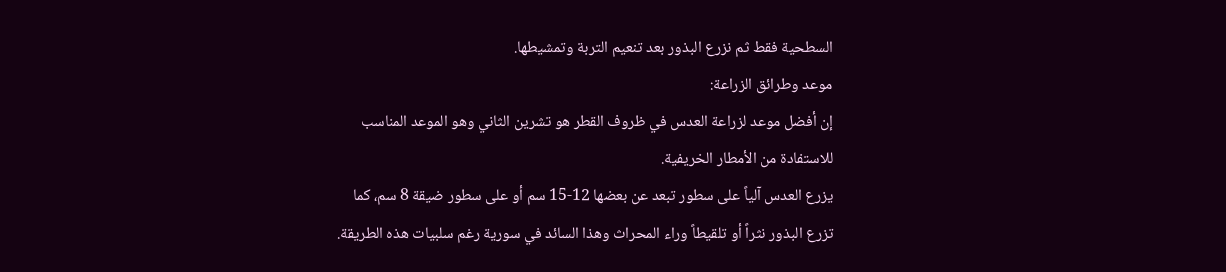السطحية فقط ثم نزرع البذور بعد تنعيم التربة وتمشيطها.
موعد وطرائق الزراعة:
إن أفضل موعد لزراعة العدس في ظروف القطر هو تشرين الثاني وهو الموعد المناسب للاستفادة من الأمطار الخريفية.
يزرع العدس آلياً على سطور تبعد عن بعضها 12-15 سم أو على سطور ضيقة 8 سم، كما تزرع البذور نثراً أو تلقيطاً وراء المحراث وهذا السائد في سورية رغم سلبيات هذه الطريقة.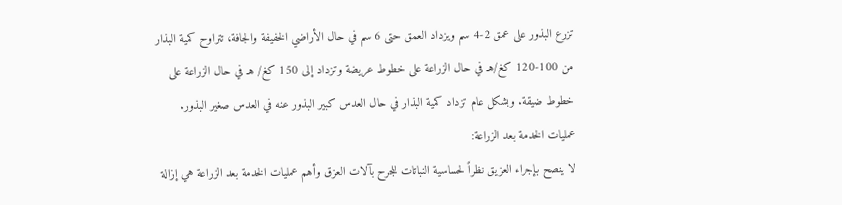تزرع البذور على عمق 2-4 سم ويزداد العمق حتى 6 سم في حال الأراضي الخفيفة والجافة، تتراوح كمية البذار من 100-120 كغ/هـ في حال الزراعة على خطوط عريضة وتزداد إلى 150 كغ/ هـ في حال الزراعة على خطوط ضيقة. وبشكل عام تزداد كمية البذار في حال العدس كبير البذور عنه في العدس صغير البذور.
عمليات الخدمة بعد الزراعة:
لا ينصح بإجراء العزيق نظراً لحساسية النباتات للجرح بآلات العزق وأهم عمليات الخدمة بعد الزراعة هي إزالة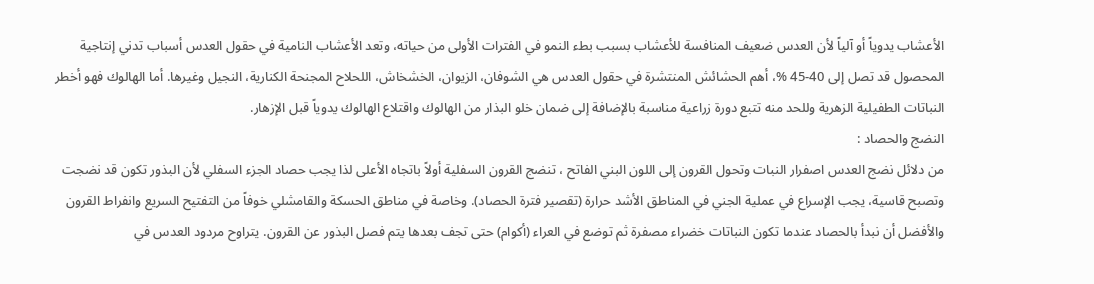الأعشاب يدوياً أو آلياً لأن العدس ضعيف المنافسة للأعشاب بسبب بطء النمو في الفترات الأولى من حياته، وتعد الأعشاب النامية في حقول العدس أسباب تدني إنتاجية المحصول قد تصل إلى 40-45 %، أهم الحشائش المنتشرة في حقول العدس هي الشوفان، الزيوان، الخشخاش، اللحلاح المجنحة الكنارية، النجيل وغيرها. أما الهالوك فهو أخطر النباتات الطفيلية الزهرية وللحد منه تتبع دورة زراعية مناسبة بالإضافة إلى ضمان خلو البذار من الهالوك واقتلاع الهالوك يدوياً قبل الإزهار.
النضج والحصاد :
من دلائل نضج العدس اصفرار النبات وتحول القرون إلى اللون البني الفاتح ، تنضج القرون السفلية أولاً باتجاه الأعلى لذا يجب حصاد الجزء السفلي لأن البذور تكون قد نضجت وتصبح قاسية، يجب الإسراع في عملية الجني في المناطق الأشد حرارة (تقصير فترة الحصاد). وخاصة في مناطق الحسكة والقامشلي خوفاً من التفتيح السريع وانفراط القرون والأفضل أن نبدأ بالحصاد عندما تكون النباتات خضراء مصفرة ثم توضع في العراء (أكوام) حتى تجف بعدها يتم فصل البذور عن القرون. يتراوح مردود العدس في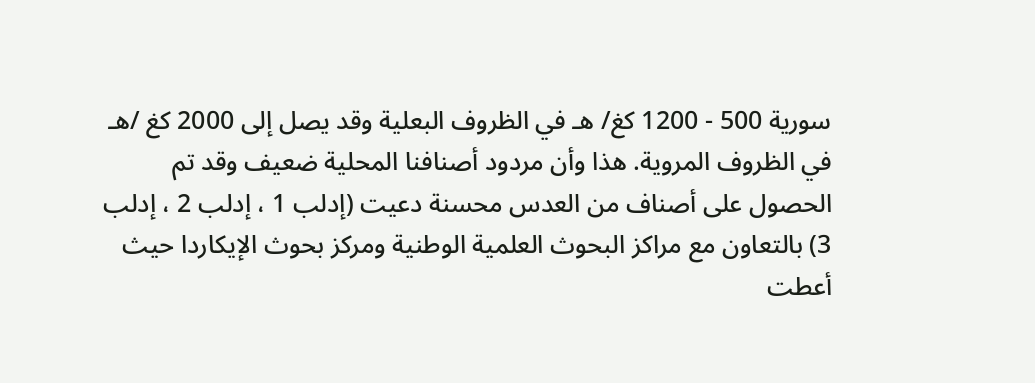سورية 500 - 1200 كغ/ هـ في الظروف البعلية وقد يصل إلى 2000 كغ /هـ في الظروف المروية. هذا وأن مردود أصنافنا المحلية ضعيف وقد تم الحصول على أصناف من العدس محسنة دعيت (إدلب 1 ، إدلب 2 ، إدلب 3) بالتعاون مع مراكز البحوث العلمية الوطنية ومركز بحوث الإيكاردا حيث أعطت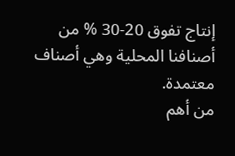إنتاج تفوق 20-30 % من أصنافنا المحلية وهي أصناف معتمدة.
من أهم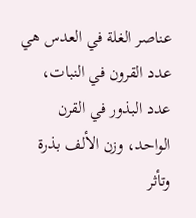عناصر الغلة في العدس هي عدد القرون في النبات، عدد البذور في القرن الواحد، وزن الألف بذرة وتأثر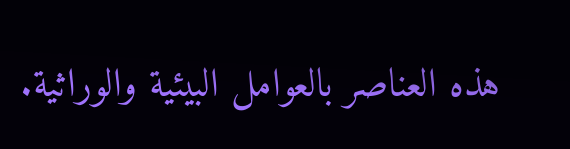هذه العناصر بالعوامل البيئية والوراثية.